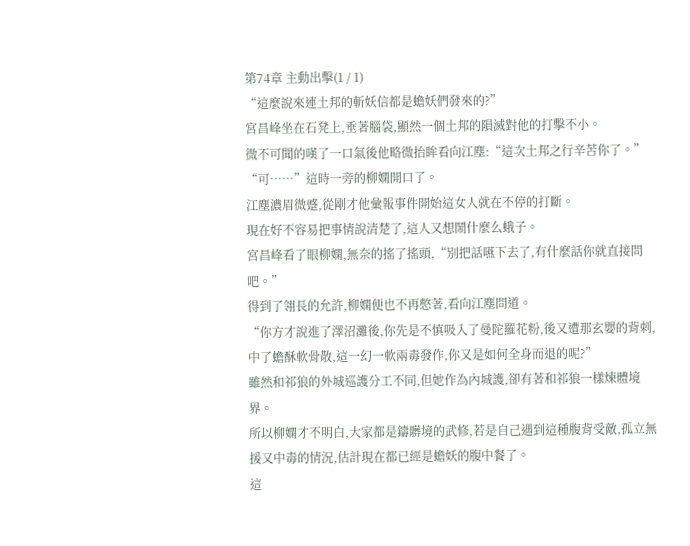第74章 主動出擊(1 / 1)
“這麼說來連土邦的斬妖信都是蟾妖們發來的?”
宮昌峰坐在石凳上,垂著腦袋,顯然一個土邦的隕滅對他的打擊不小。
微不可聞的嘆了一口氣後他略微抬眸看向江塵:“這次土邦之行辛苦你了。”
“可……”這時一旁的柳嫻開口了。
江塵濃眉微蹙,從剛才他彙報事件開始這女人就在不停的打斷。
現在好不容易把事情說清楚了,這人又想鬧什麼么蛾子。
宮昌峰看了眼柳嫻,無奈的搖了搖頭,“別把話嚥下去了,有什麼話你就直接問吧。”
得到了翎長的允許,柳嫻便也不再憋著,看向江塵問道。
“你方才說進了澤沼灘後,你先是不慎吸入了曼陀羅花粉,後又遭那玄嬰的背刺,中了蟾酥軟骨散,這一幻一軟兩毒發作,你又是如何全身而退的呢?”
雖然和祁狼的外城巡護分工不同,但她作為內城護,卻有著和祁狼一樣煉體境界。
所以柳嫻才不明白,大家都是鑄髒境的武修,若是自己遇到這種腹背受敵,孤立無援又中毒的情況,估計現在都已經是蟾妖的腹中餐了。
這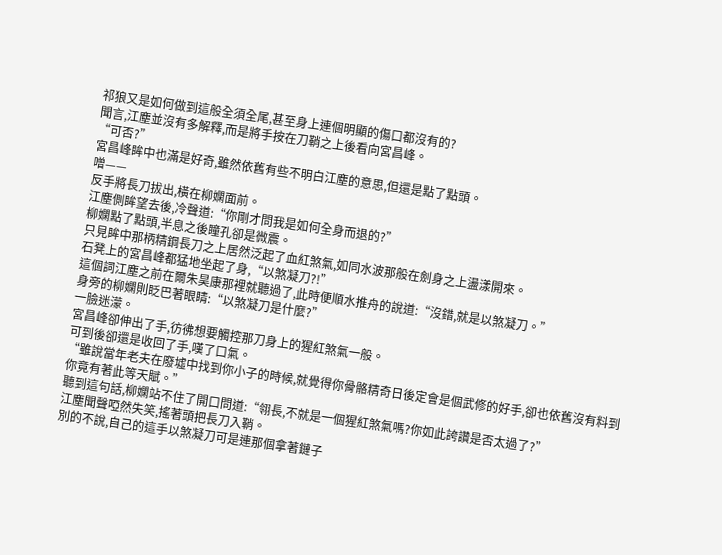祁狼又是如何做到這般全須全尾,甚至身上連個明顯的傷口都沒有的?
聞言,江塵並沒有多解釋,而是將手按在刀鞘之上後看向宮昌峰。
“可否?”
宮昌峰眸中也滿是好奇,雖然依舊有些不明白江塵的意思,但還是點了點頭。
噌——
反手將長刀拔出,橫在柳嫻面前。
江塵側眸望去後,冷聲道:“你剛才問我是如何全身而退的?”
柳嫻點了點頭,半息之後瞳孔卻是微震。
只見眸中那柄精鋼長刀之上居然泛起了血紅煞氣,如同水波那般在劍身之上盪漾開來。
石凳上的宮昌峰都猛地坐起了身,“以煞凝刀?!”
這個詞江塵之前在爾朱昊康那裡就聽過了,此時便順水推舟的說道:“沒錯,就是以煞凝刀。”
身旁的柳嫻則眨巴著眼睛:“以煞凝刀是什麼?”
一臉迷濛。
宮昌峰卻伸出了手,彷彿想要觸控那刀身上的猩紅煞氣一般。
可到後卻還是收回了手,嘆了口氣。
“雖說當年老夫在廢墟中找到你小子的時候,就覺得你骨骼精奇日後定會是個武修的好手,卻也依舊沒有料到你竟有著此等天賦。”
聽到這句話,柳嫻站不住了開口問道:“翎長,不就是一個猩紅煞氣嗎?你如此誇讚是否太過了?”
江塵聞聲啞然失笑,搖著頭把長刀入鞘。
別的不說,自己的這手以煞凝刀可是連那個拿著鏈子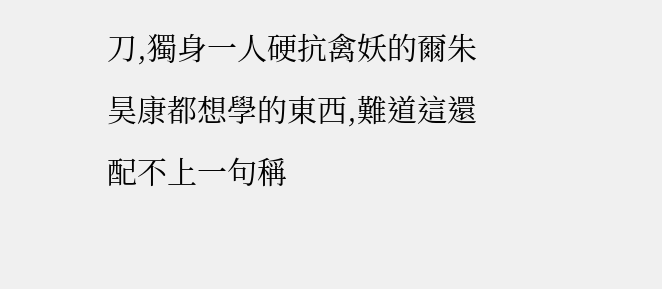刀,獨身一人硬抗禽妖的爾朱昊康都想學的東西,難道這還配不上一句稱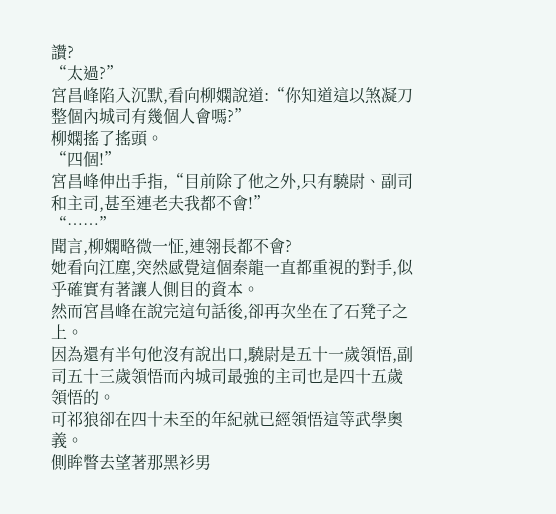讚?
“太過?”
宮昌峰陷入沉默,看向柳嫻說道:“你知道這以煞凝刀整個內城司有幾個人會嗎?”
柳嫻搖了搖頭。
“四個!”
宮昌峰伸出手指,“目前除了他之外,只有驍尉、副司和主司,甚至連老夫我都不會!”
“……”
聞言,柳嫻略微一怔,連翎長都不會?
她看向江塵,突然感覺這個秦龍一直都重視的對手,似乎確實有著讓人側目的資本。
然而宮昌峰在說完這句話後,卻再次坐在了石凳子之上。
因為還有半句他沒有說出口,驍尉是五十一歲領悟,副司五十三歲領悟而內城司最強的主司也是四十五歲領悟的。
可祁狼卻在四十未至的年紀就已經領悟這等武學奧義。
側眸瞥去望著那黑衫男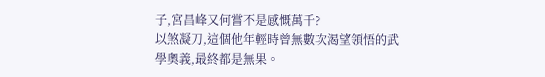子,宮昌峰又何嘗不是感慨萬千?
以煞凝刀,這個他年輕時曾無數次渴望領悟的武學奧義,最終都是無果。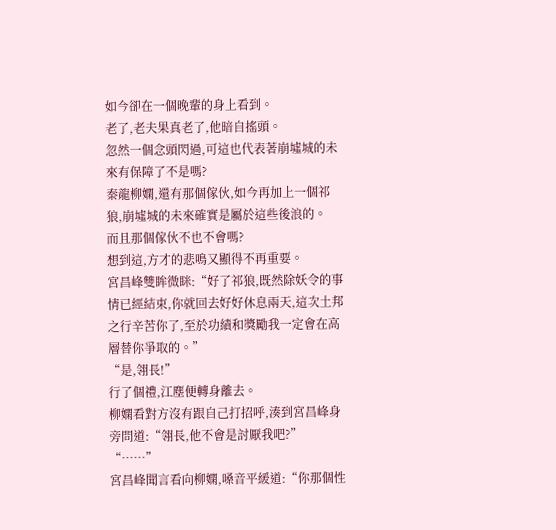如今卻在一個晚輩的身上看到。
老了,老夫果真老了,他暗自搖頭。
忽然一個念頭閃過,可這也代表著崩墟城的未來有保障了不是嗎?
秦龍柳嫻,還有那個傢伙,如今再加上一個祁狼,崩墟城的未來確實是屬於這些後浪的。
而且那個傢伙不也不會嗎?
想到這,方才的悲鳴又顯得不再重要。
宮昌峰雙眸微眯:“好了祁狼,既然除妖令的事情已經結束,你就回去好好休息兩天,這次土邦之行辛苦你了,至於功績和獎勵我一定會在高層替你爭取的。”
“是,翎長!”
行了個禮,江塵便轉身離去。
柳嫻看對方沒有跟自己打招呼,湊到宮昌峰身旁問道:“翎長,他不會是討厭我吧?”
“……”
宮昌峰聞言看向柳嫻,嗓音平緩道:“你那個性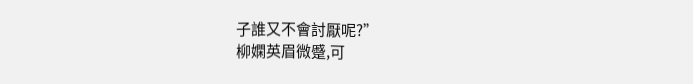子誰又不會討厭呢?”
柳嫻英眉微蹙,可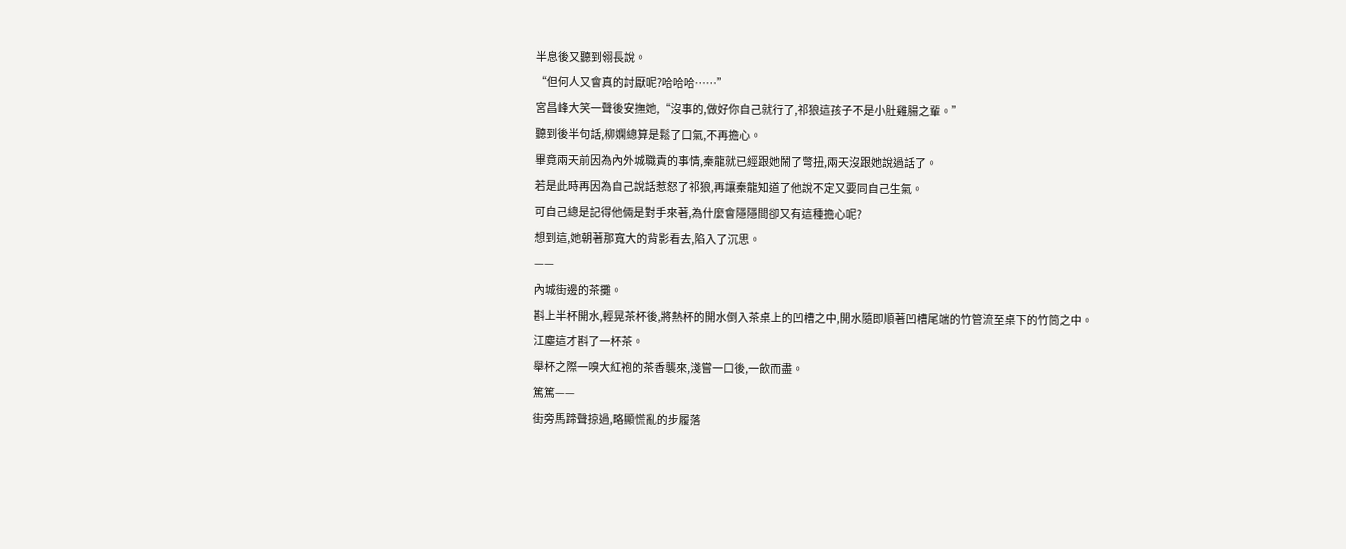半息後又聽到翎長說。
“但何人又會真的討厭呢?哈哈哈……”
宮昌峰大笑一聲後安撫她,“沒事的,做好你自己就行了,祁狼這孩子不是小肚雞腸之輩。”
聽到後半句話,柳嫻總算是鬆了口氣,不再擔心。
畢竟兩天前因為內外城職責的事情,秦龍就已經跟她鬧了彆扭,兩天沒跟她說過話了。
若是此時再因為自己說話惹怒了祁狼,再讓秦龍知道了他說不定又要同自己生氣。
可自己總是記得他倆是對手來著,為什麼會隱隱間卻又有這種擔心呢?
想到這,她朝著那寬大的背影看去,陷入了沉思。
——
內城街邊的茶攤。
斟上半杯開水,輕晃茶杯後,將熱杯的開水倒入茶桌上的凹槽之中,開水隨即順著凹槽尾端的竹管流至桌下的竹筒之中。
江塵這才斟了一杯茶。
舉杯之際一嗅大紅袍的茶香襲來,淺嘗一口後,一飲而盡。
篤篤——
街旁馬蹄聲掠過,略顯慌亂的步履落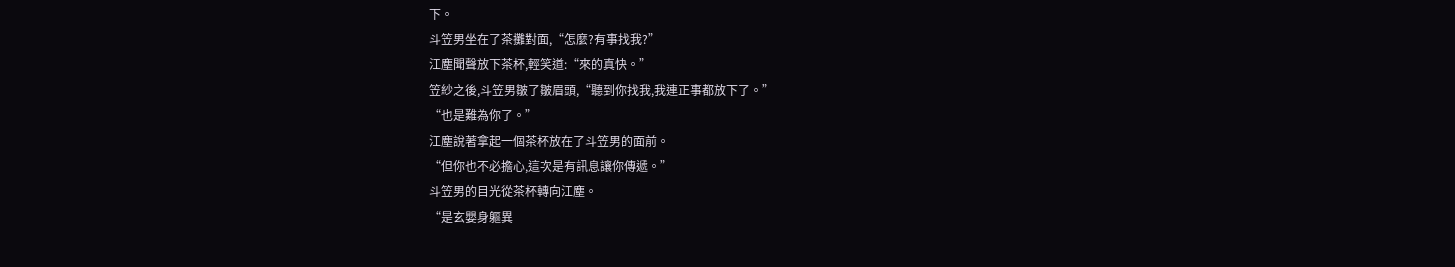下。
斗笠男坐在了茶攤對面,“怎麼?有事找我?”
江塵聞聲放下茶杯,輕笑道:“來的真快。”
笠紗之後,斗笠男皺了皺眉頭,“聽到你找我,我連正事都放下了。”
“也是難為你了。”
江塵說著拿起一個茶杯放在了斗笠男的面前。
“但你也不必擔心,這次是有訊息讓你傳遞。”
斗笠男的目光從茶杯轉向江塵。
“是玄嬰身軀異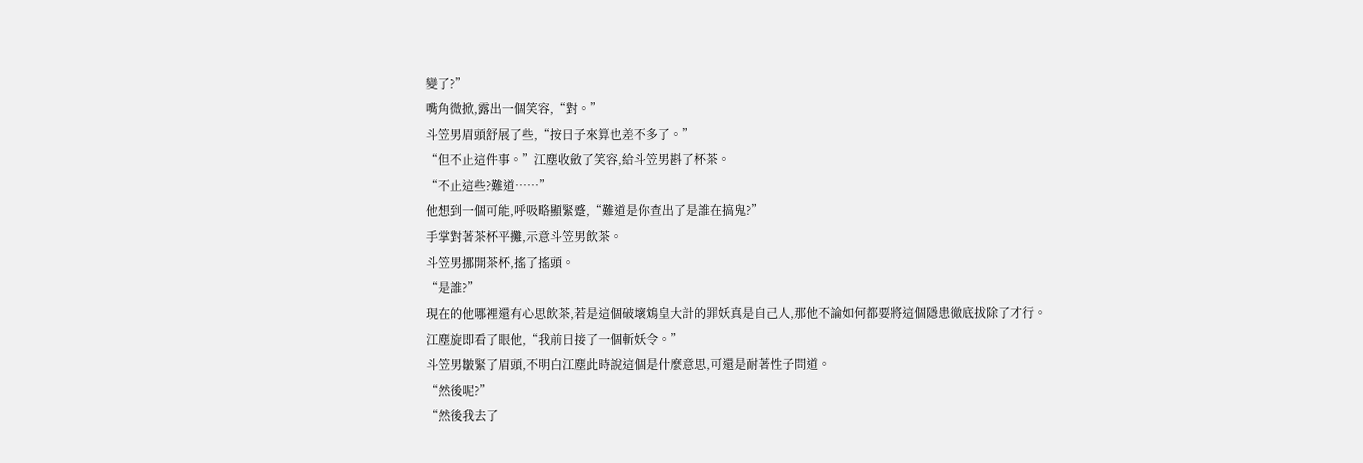變了?”
嘴角微掀,露出一個笑容,“對。”
斗笠男眉頭舒展了些,“按日子來算也差不多了。”
“但不止這件事。”江塵收斂了笑容,給斗笠男斟了杯茶。
“不止這些?難道……”
他想到一個可能,呼吸略顯緊蹙,“難道是你查出了是誰在搞鬼?”
手掌對著茶杯平攤,示意斗笠男飲茶。
斗笠男挪開茶杯,搖了搖頭。
“是誰?”
現在的他哪裡還有心思飲茶,若是這個破壞鴆皇大計的罪妖真是自己人,那他不論如何都要將這個隱患徹底拔除了才行。
江塵旋即看了眼他,“我前日接了一個斬妖令。”
斗笠男皺緊了眉頭,不明白江塵此時說這個是什麼意思,可還是耐著性子問道。
“然後呢?”
“然後我去了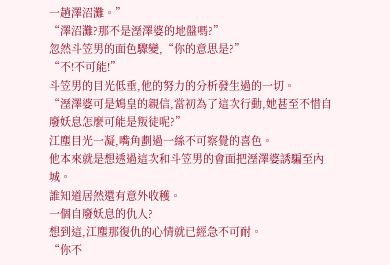一趟澤沼灘。”
“澤沼灘?那不是溼澤婆的地盤嗎?”
忽然斗笠男的面色驟變,“你的意思是?”
“不!不可能!”
斗笠男的目光低垂,他的努力的分析發生過的一切。
“溼澤婆可是鴆皇的親信,當初為了這次行動,她甚至不惜自廢妖息怎麼可能是叛徒呢?”
江塵目光一凝,嘴角劃過一絲不可察覺的喜色。
他本來就是想透過這次和斗笠男的會面把溼澤婆誘騙至內城。
誰知道居然還有意外收穫。
一個自廢妖息的仇人?
想到這,江塵那復仇的心情就已經急不可耐。
“你不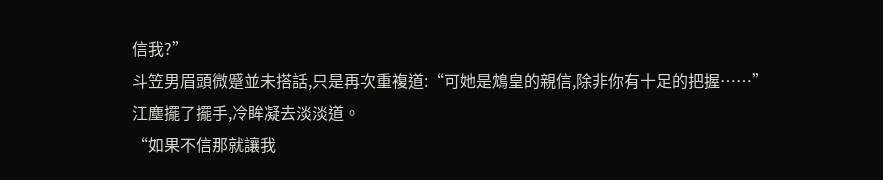信我?”
斗笠男眉頭微蹙並未搭話,只是再次重複道:“可她是鴆皇的親信,除非你有十足的把握……”
江塵擺了擺手,冷眸凝去淡淡道。
“如果不信那就讓我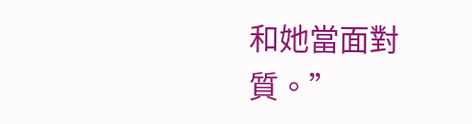和她當面對質。”